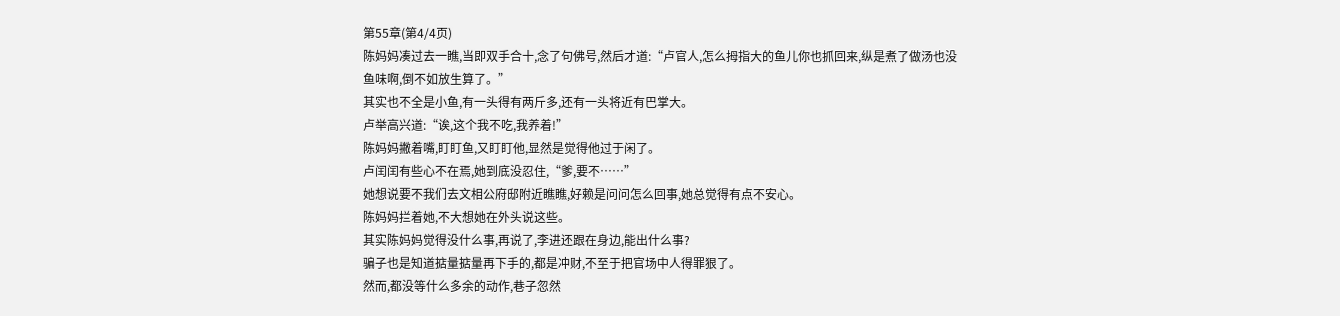第55章(第4/4页)
陈妈妈凑过去一瞧,当即双手合十,念了句佛号,然后才道:“卢官人,怎么拇指大的鱼儿你也抓回来,纵是煮了做汤也没鱼味啊,倒不如放生算了。”
其实也不全是小鱼,有一头得有两斤多,还有一头将近有巴掌大。
卢举高兴道:“诶,这个我不吃,我养着!”
陈妈妈撇着嘴,盯盯鱼,又盯盯他,显然是觉得他过于闲了。
卢闰闰有些心不在焉,她到底没忍住,“爹,要不……”
她想说要不我们去文相公府邸附近瞧瞧,好赖是问问怎么回事,她总觉得有点不安心。
陈妈妈拦着她,不大想她在外头说这些。
其实陈妈妈觉得没什么事,再说了,李进还跟在身边,能出什么事?
骗子也是知道掂量掂量再下手的,都是冲财,不至于把官场中人得罪狠了。
然而,都没等什么多余的动作,巷子忽然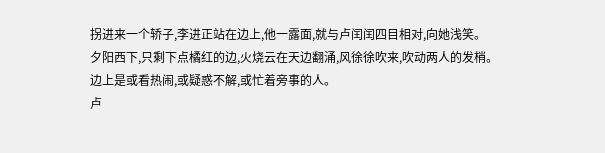拐进来一个轿子,李进正站在边上,他一露面,就与卢闰闰四目相对,向她浅笑。
夕阳西下,只剩下点橘红的边,火烧云在天边翻涌,风徐徐吹来,吹动两人的发梢。
边上是或看热闹,或疑惑不解,或忙着旁事的人。
卢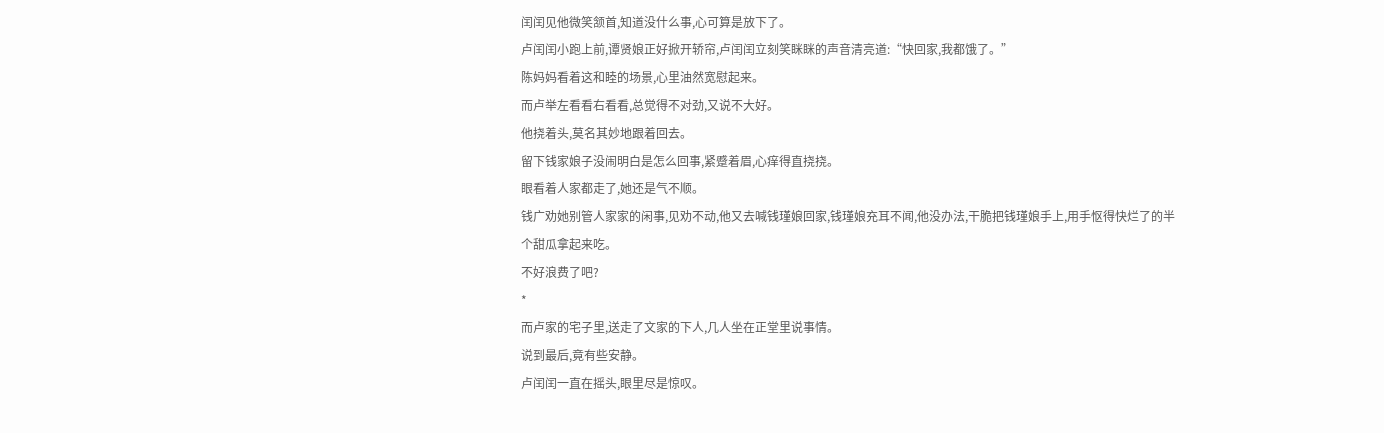闰闰见他微笑颔首,知道没什么事,心可算是放下了。
卢闰闰小跑上前,谭贤娘正好掀开轿帘,卢闰闰立刻笑眯眯的声音清亮道:“快回家,我都饿了。”
陈妈妈看着这和睦的场景,心里油然宽慰起来。
而卢举左看看右看看,总觉得不对劲,又说不大好。
他挠着头,莫名其妙地跟着回去。
留下钱家娘子没闹明白是怎么回事,紧蹙着眉,心痒得直挠挠。
眼看着人家都走了,她还是气不顺。
钱广劝她别管人家家的闲事,见劝不动,他又去喊钱瑾娘回家,钱瑾娘充耳不闻,他没办法,干脆把钱瑾娘手上,用手怄得快烂了的半个甜瓜拿起来吃。
不好浪费了吧?
*
而卢家的宅子里,送走了文家的下人,几人坐在正堂里说事情。
说到最后,竟有些安静。
卢闰闰一直在摇头,眼里尽是惊叹。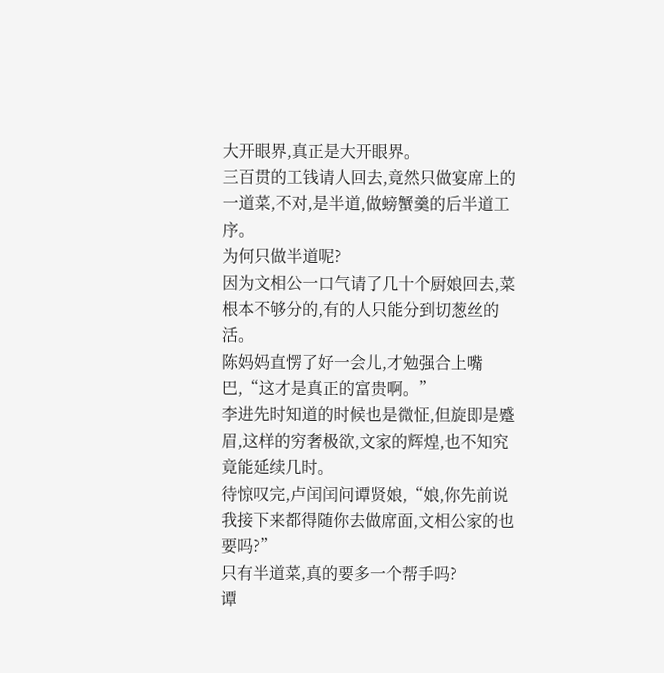大开眼界,真正是大开眼界。
三百贯的工钱请人回去,竟然只做宴席上的一道菜,不对,是半道,做螃蟹羹的后半道工序。
为何只做半道呢?
因为文相公一口气请了几十个厨娘回去,菜根本不够分的,有的人只能分到切葱丝的活。
陈妈妈直愣了好一会儿,才勉强合上嘴巴,“这才是真正的富贵啊。”
李进先时知道的时候也是微怔,但旋即是蹙眉,这样的穷奢极欲,文家的辉煌,也不知究竟能延续几时。
待惊叹完,卢闰闰问谭贤娘,“娘,你先前说我接下来都得随你去做席面,文相公家的也要吗?”
只有半道菜,真的要多一个帮手吗?
谭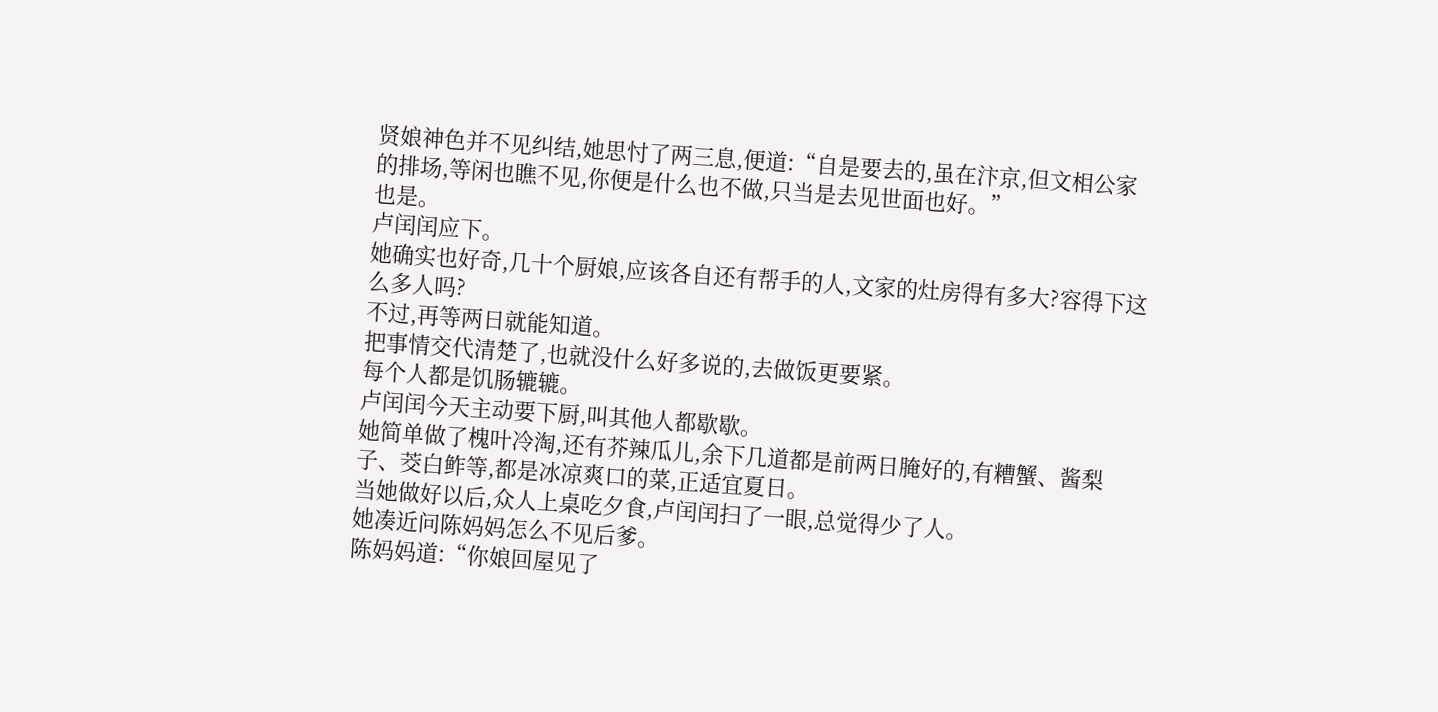贤娘神色并不见纠结,她思忖了两三息,便道:“自是要去的,虽在汴京,但文相公家的排场,等闲也瞧不见,你便是什么也不做,只当是去见世面也好。”
也是。
卢闰闰应下。
她确实也好奇,几十个厨娘,应该各自还有帮手的人,文家的灶房得有多大?容得下这么多人吗?
不过,再等两日就能知道。
把事情交代清楚了,也就没什么好多说的,去做饭更要紧。
每个人都是饥肠辘辘。
卢闰闰今天主动要下厨,叫其他人都歇歇。
她简单做了槐叶冷淘,还有芥辣瓜儿,余下几道都是前两日腌好的,有糟蟹、酱梨子、茭白鲊等,都是冰凉爽口的菜,正适宜夏日。
当她做好以后,众人上桌吃夕食,卢闰闰扫了一眼,总觉得少了人。
她凑近问陈妈妈怎么不见后爹。
陈妈妈道:“你娘回屋见了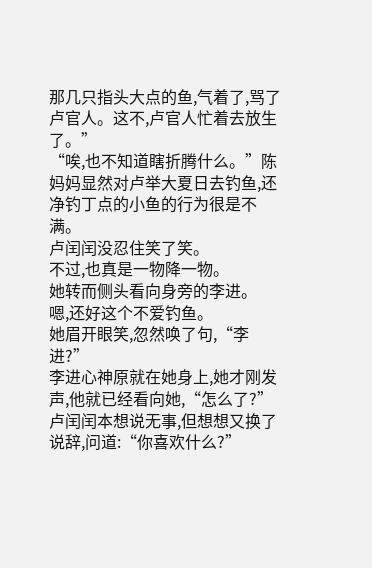那几只指头大点的鱼,气着了,骂了卢官人。这不,卢官人忙着去放生了。”
“唉,也不知道瞎折腾什么。”陈妈妈显然对卢举大夏日去钓鱼,还净钓丁点的小鱼的行为很是不满。
卢闰闰没忍住笑了笑。
不过,也真是一物降一物。
她转而侧头看向身旁的李进。
嗯,还好这个不爱钓鱼。
她眉开眼笑,忽然唤了句,“李进?”
李进心神原就在她身上,她才刚发声,他就已经看向她,“怎么了?”
卢闰闰本想说无事,但想想又换了说辞,问道:“你喜欢什么?”